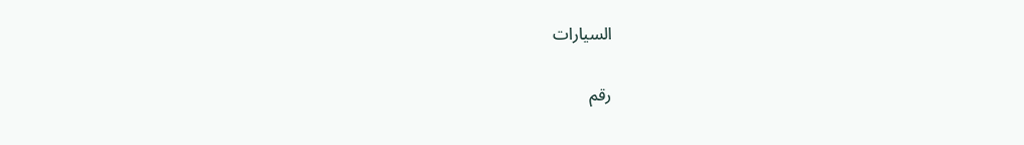السيارات

رقم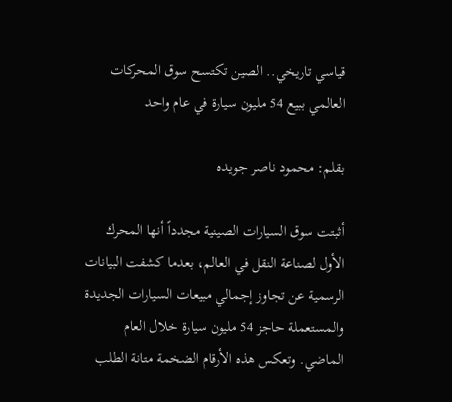قياسي تاريخي.. الصين تكتسح سوق المحركات العالمي ببيع 54 مليون سيارة في عام واحد

بقلم: محمود ناصر جويده

أثبتت سوق السيارات الصينية مجدداً أنها المحرك الأول لصناعة النقل في العالم، بعدما كشفت البيانات الرسمية عن تجاوز إجمالي مبيعات السيارات الجديدة والمستعملة حاجز 54 مليون سيارة خلال العام الماضي. وتعكس هذه الأرقام الضخمة متانة الطلب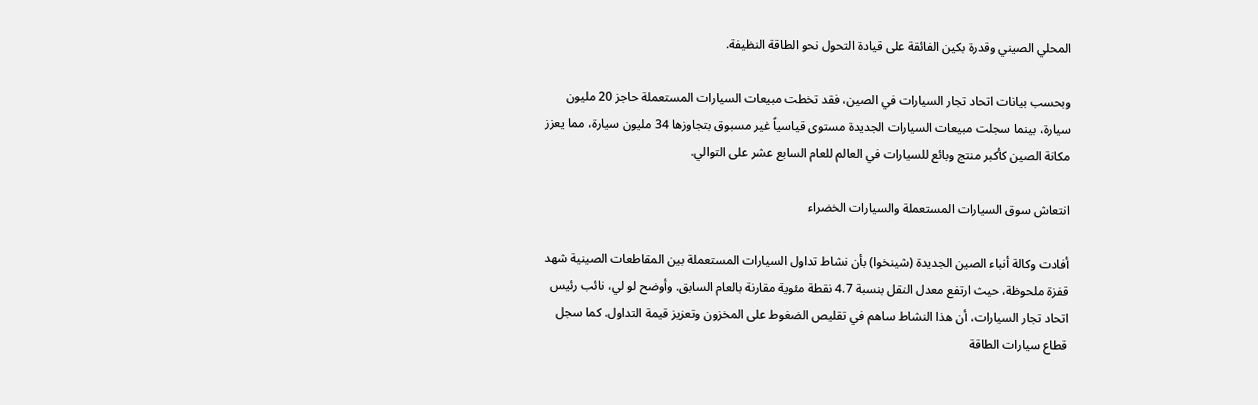المحلي الصيني وقدرة بكين الفائقة على قيادة التحول نحو الطاقة النظيفة.

وبحسب بيانات اتحاد تجار السيارات في الصين، فقد تخطت مبيعات السيارات المستعملة حاجز 20 مليون سيارة، بينما سجلت مبيعات السيارات الجديدة مستوى قياسياً غير مسبوق بتجاوزها 34 مليون سيارة، مما يعزز مكانة الصين كأكبر منتج وبائع للسيارات في العالم للعام السابع عشر على التوالي.

انتعاش سوق السيارات المستعملة والسيارات الخضراء

أفادت وكالة أنباء الصين الجديدة (شينخوا) بأن نشاط تداول السيارات المستعملة بين المقاطعات الصينية شهد قفزة ملحوظة، حيث ارتفع معدل النقل بنسبة 4.7 نقطة مئوية مقارنة بالعام السابق. وأوضح لو لي، نائب رئيس اتحاد تجار السيارات، أن هذا النشاط ساهم في تقليص الضغوط على المخزون وتعزيز قيمة التداول. كما سجل قطاع سيارات الطاقة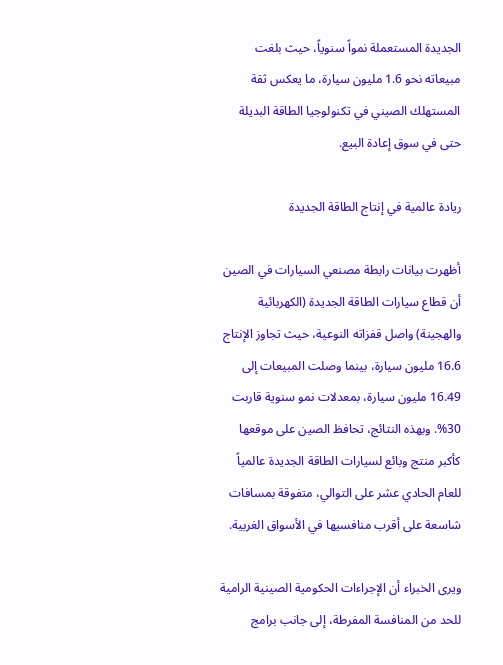الجديدة المستعملة نمواً سنوياً، حيث بلغت مبيعاته نحو 1.6 مليون سيارة، ما يعكس ثقة المستهلك الصيني في تكنولوجيا الطاقة البديلة حتى في سوق إعادة البيع.

ريادة عالمية في إنتاج الطاقة الجديدة

أظهرت بيانات رابطة مصنعي السيارات في الصين أن قطاع سيارات الطاقة الجديدة (الكهربائية والهجينة) واصل قفزاته النوعية، حيث تجاوز الإنتاج 16.6 مليون سيارة، بينما وصلت المبيعات إلى 16.49 مليون سيارة، بمعدلات نمو سنوية قاربت 30%. وبهذه النتائج، تحافظ الصين على موقعها كأكبر منتج وبائع لسيارات الطاقة الجديدة عالمياً للعام الحادي عشر على التوالي، متفوقة بمسافات شاسعة على أقرب منافسيها في الأسواق الغربية.

ويرى الخبراء أن الإجراءات الحكومية الصينية الرامية للحد من المنافسة المفرطة، إلى جانب برامج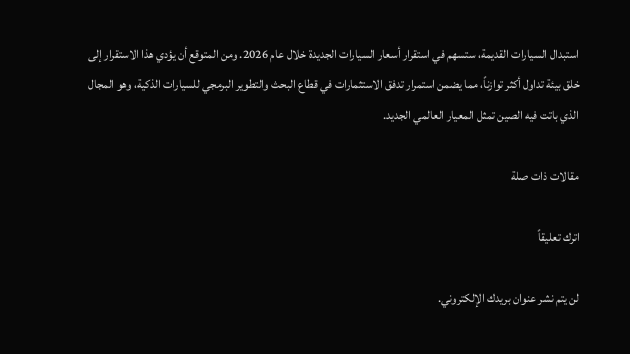استبدال السيارات القديمة، ستسهم في استقرار أسعار السيارات الجديدة خلال عام 2026. ومن المتوقع أن يؤدي هذا الاستقرار إلى خلق بيئة تداول أكثر توازناً، مما يضمن استمرار تدفق الاستثمارات في قطاع البحث والتطوير البرمجي للسيارات الذكية، وهو المجال الذي باتت فيه الصين تمثل المعيار العالمي الجديد.

مقالات ذات صلة

اترك تعليقاً

لن يتم نشر عنوان بريدك الإلكتروني.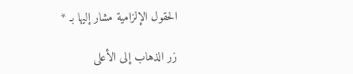الحقول الإلزامية مشار إليها بـ *

زر الذهاب إلى الأعلى